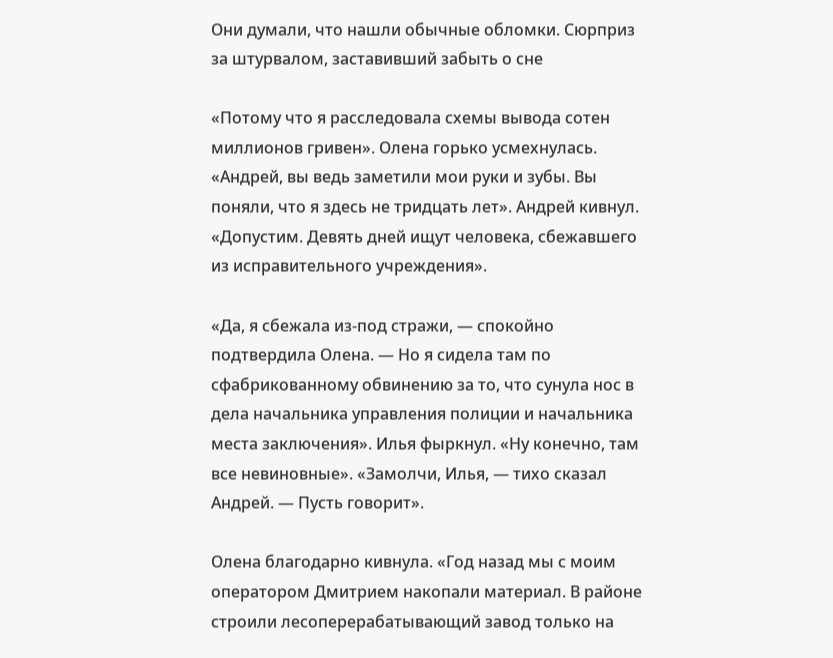Они думали, что нашли обычные обломки. Сюрприз за штурвалом, заставивший забыть о сне

«Потому что я расследовала схемы вывода сотен миллионов гривен». Олена горько усмехнулась. «Андрей, вы ведь заметили мои руки и зубы. Вы поняли, что я здесь не тридцать лет». Андрей кивнул. «Допустим. Девять дней ищут человека, сбежавшего из исправительного учреждения».

«Да, я сбежала из-под стражи, — спокойно подтвердила Олена. — Но я сидела там по сфабрикованному обвинению за то, что сунула нос в дела начальника управления полиции и начальника места заключения». Илья фыркнул. «Ну конечно, там все невиновные». «Замолчи, Илья, — тихо сказал Андрей. — Пусть говорит».

Олена благодарно кивнула. «Год назад мы с моим оператором Дмитрием накопали материал. В районе строили лесоперерабатывающий завод только на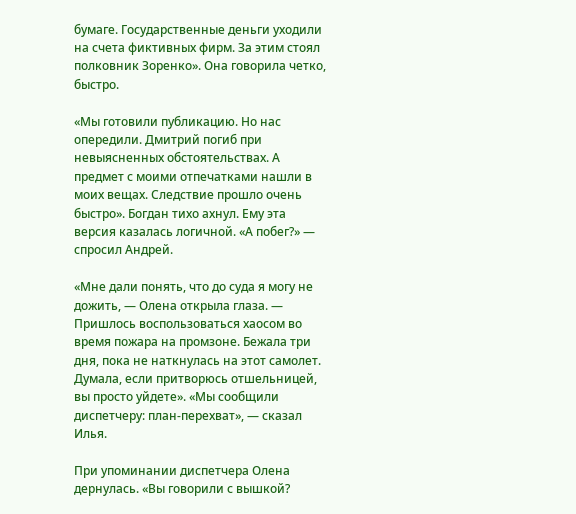бумаге. Государственные деньги уходили на счета фиктивных фирм. За этим стоял полковник Зоренко». Она говорила четко, быстро.

«Мы готовили публикацию. Но нас опередили. Дмитрий погиб при невыясненных обстоятельствах. А предмет с моими отпечатками нашли в моих вещах. Следствие прошло очень быстро». Богдан тихо ахнул. Ему эта версия казалась логичной. «А побег?» — спросил Андрей.

«Мне дали понять, что до суда я могу не дожить, — Олена открыла глаза. — Пришлось воспользоваться хаосом во время пожара на промзоне. Бежала три дня, пока не наткнулась на этот самолет. Думала, если притворюсь отшельницей, вы просто уйдете». «Мы сообщили диспетчеру: план-перехват», — сказал Илья.

При упоминании диспетчера Олена дернулась. «Вы говорили с вышкой?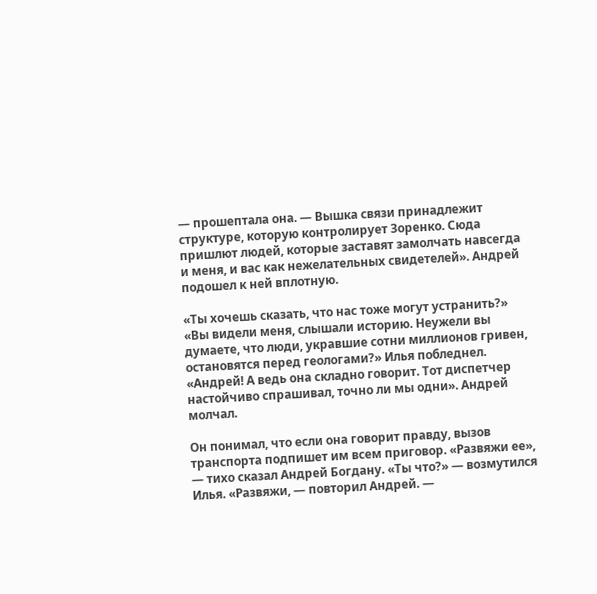— прошептала она. — Вышка связи принадлежит структуре, которую контролирует Зоренко. Сюда пришлют людей, которые заставят замолчать навсегда и меня, и вас как нежелательных свидетелей». Андрей подошел к ней вплотную.

«Ты хочешь сказать, что нас тоже могут устранить?» «Вы видели меня, слышали историю. Неужели вы думаете, что люди, укравшие сотни миллионов гривен, остановятся перед геологами?» Илья побледнел. «Андрей! А ведь она складно говорит. Тот диспетчер настойчиво спрашивал, точно ли мы одни». Андрей молчал.

Он понимал, что если она говорит правду, вызов транспорта подпишет им всем приговор. «Развяжи ее», — тихо сказал Андрей Богдану. «Ты что?» — возмутился Илья. «Развяжи, — повторил Андрей. —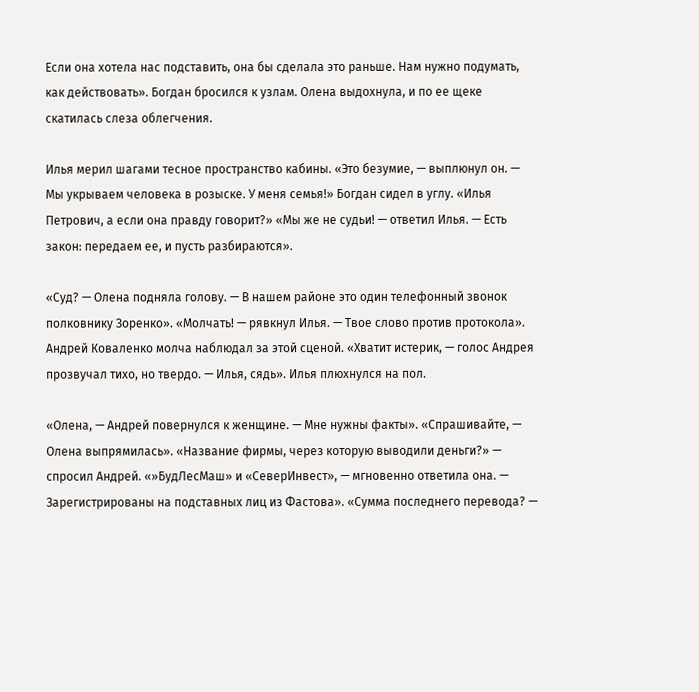Если она хотела нас подставить, она бы сделала это раньше. Нам нужно подумать, как действовать». Богдан бросился к узлам. Олена выдохнула, и по ее щеке скатилась слеза облегчения.

Илья мерил шагами тесное пространство кабины. «Это безумие, — выплюнул он. — Мы укрываем человека в розыске. У меня семья!» Богдан сидел в углу. «Илья Петрович, а если она правду говорит?» «Мы же не судьи! — ответил Илья. — Есть закон: передаем ее, и пусть разбираются».

«Суд? — Олена подняла голову. — В нашем районе это один телефонный звонок полковнику Зоренко». «Молчать! — рявкнул Илья. — Твое слово против протокола». Андрей Коваленко молча наблюдал за этой сценой. «Хватит истерик, — голос Андрея прозвучал тихо, но твердо. — Илья, сядь». Илья плюхнулся на пол.

«Олена, — Андрей повернулся к женщине. — Мне нужны факты». «Спрашивайте, — Олена выпрямилась». «Название фирмы, через которую выводили деньги?» — спросил Андрей. «»БудЛесМаш» и «СеверИнвест», — мгновенно ответила она. — Зарегистрированы на подставных лиц из Фастова». «Сумма последнего перевода? —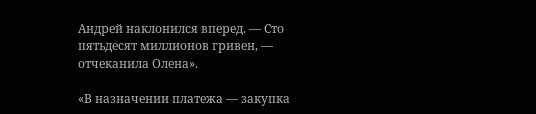Андрей наклонился вперед. — Сто пятьдесят миллионов гривен, — отчеканила Олена».

«В назначении платежа — закупка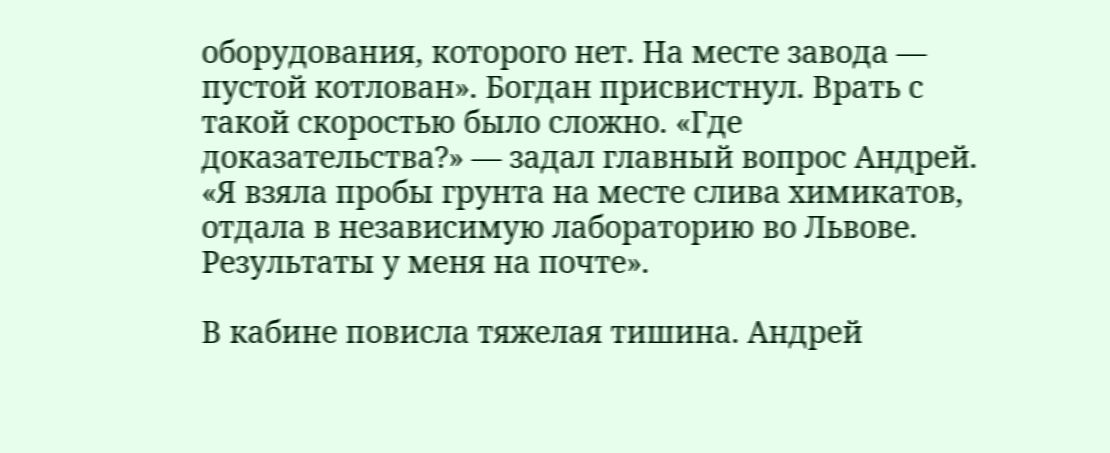оборудования, которого нет. На месте завода — пустой котлован». Богдан присвистнул. Врать с такой скоростью было сложно. «Где доказательства?» — задал главный вопрос Андрей. «Я взяла пробы грунта на месте слива химикатов, отдала в независимую лабораторию во Львове. Результаты у меня на почте».

В кабине повисла тяжелая тишина. Андрей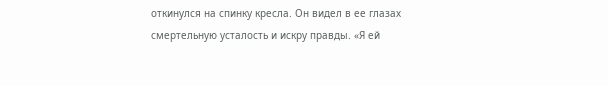откинулся на спинку кресла. Он видел в ее глазах смертельную усталость и искру правды. «Я ей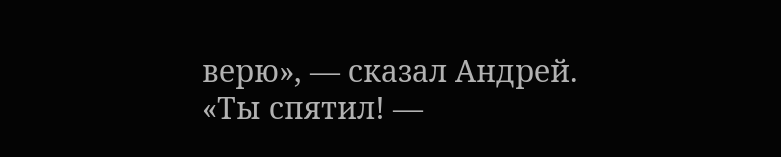верю», — сказал Андрей. «Ты спятил! —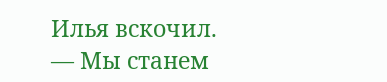Илья вскочил. — Мы станем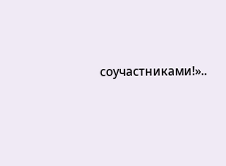соучастниками!»..